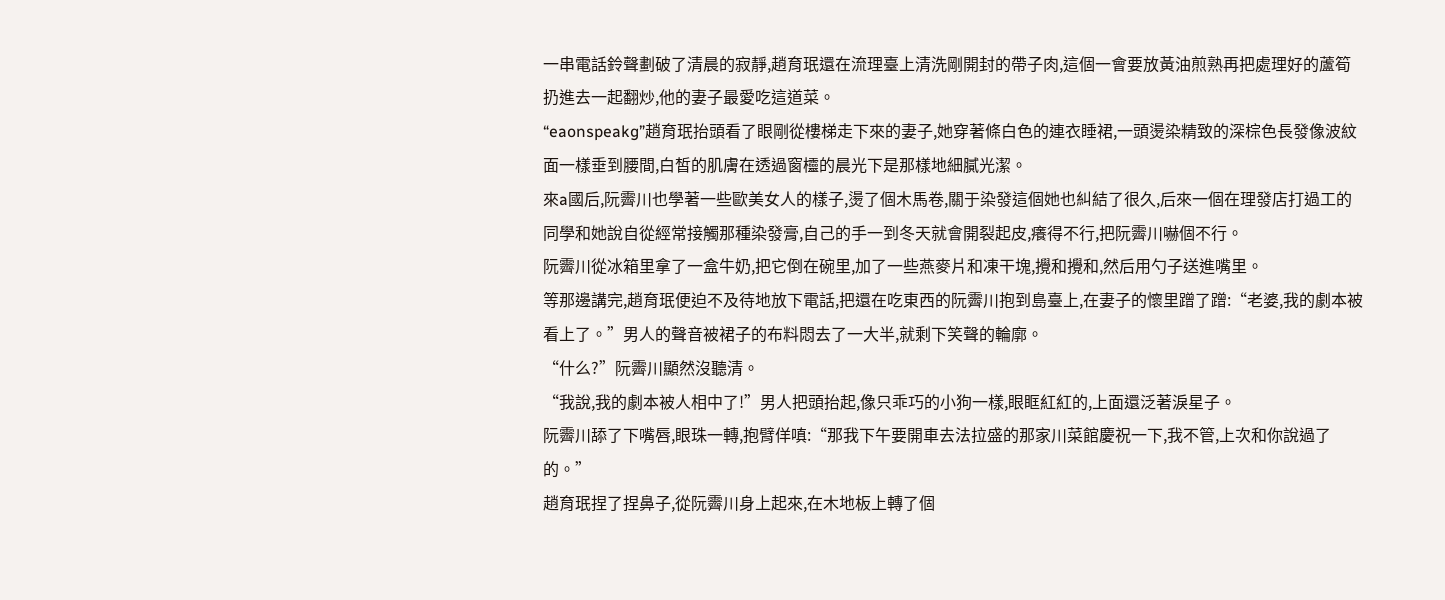一串電話鈴聲劃破了清晨的寂靜,趙育珉還在流理臺上清洗剛開封的帶子肉,這個一會要放黃油煎熟再把處理好的蘆筍扔進去一起翻炒,他的妻子最愛吃這道菜。
“eaonspeakg”趙育珉抬頭看了眼剛從樓梯走下來的妻子,她穿著條白色的連衣睡裙,一頭燙染精致的深棕色長發像波紋面一樣垂到腰間,白皙的肌膚在透過窗欞的晨光下是那樣地細膩光潔。
來a國后,阮霽川也學著一些歐美女人的樣子,燙了個木馬卷,關于染發這個她也糾結了很久,后來一個在理發店打過工的同學和她說自從經常接觸那種染發膏,自己的手一到冬天就會開裂起皮,癢得不行,把阮霽川嚇個不行。
阮霽川從冰箱里拿了一盒牛奶,把它倒在碗里,加了一些燕麥片和凍干塊,攪和攪和,然后用勺子送進嘴里。
等那邊講完,趙育珉便迫不及待地放下電話,把還在吃東西的阮霽川抱到島臺上,在妻子的懷里蹭了蹭:“老婆,我的劇本被看上了。”男人的聲音被裙子的布料悶去了一大半,就剩下笑聲的輪廓。
“什么?”阮霽川顯然沒聽清。
“我說,我的劇本被人相中了!”男人把頭抬起,像只乖巧的小狗一樣,眼眶紅紅的,上面還泛著淚星子。
阮霽川舔了下嘴唇,眼珠一轉,抱臂佯嗔:“那我下午要開車去法拉盛的那家川菜館慶祝一下,我不管,上次和你說過了的。”
趙育珉捏了捏鼻子,從阮霽川身上起來,在木地板上轉了個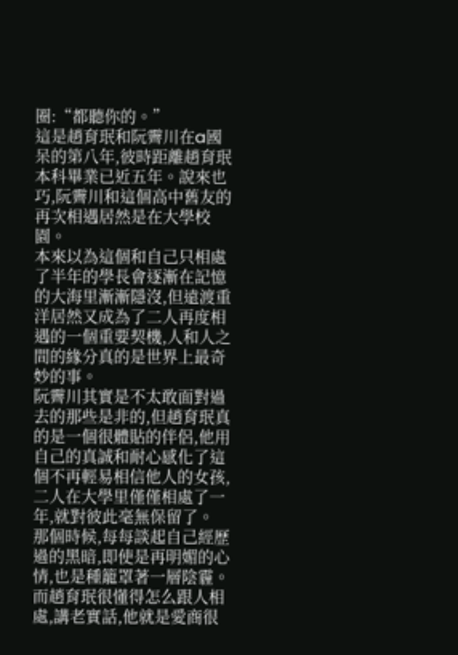圈:“都聽你的。”
這是趙育珉和阮霽川在a國呆的第八年,彼時距離趙育珉本科畢業已近五年。說來也巧,阮霽川和這個高中舊友的再次相遇居然是在大學校園。
本來以為這個和自己只相處了半年的學長會逐漸在記憶的大海里漸漸隱沒,但遠渡重洋居然又成為了二人再度相遇的一個重要契機,人和人之間的緣分真的是世界上最奇妙的事。
阮霽川其實是不太敢面對過去的那些是非的,但趙育珉真的是一個很體貼的伴侶,他用自己的真誠和耐心感化了這個不再輕易相信他人的女孩,二人在大學里僅僅相處了一年,就對彼此毫無保留了。
那個時候,每每談起自己經歷過的黑暗,即使是再明媚的心情,也是種籠罩著一層陰霾。而趙育珉很懂得怎么跟人相處,講老實話,他就是愛商很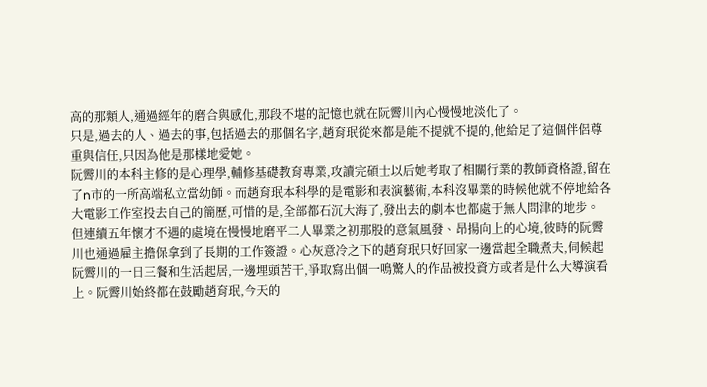高的那類人,通過經年的磨合與感化,那段不堪的記憶也就在阮霽川內心慢慢地淡化了。
只是,過去的人、過去的事,包括過去的那個名字,趙育珉從來都是能不提就不提的,他給足了這個伴侶尊重與信任,只因為他是那樣地愛她。
阮霽川的本科主修的是心理學,輔修基礎教育專業,攻讀完碩士以后她考取了相關行業的教師資格證,留在了n市的一所高端私立當幼師。而趙育珉本科學的是電影和表演藝術,本科沒畢業的時候他就不停地給各大電影工作室投去自己的簡歷,可惜的是,全部都石沉大海了,發出去的劇本也都處于無人問津的地步。
但連續五年懷才不遇的處境在慢慢地磨平二人畢業之初那股的意氣風發、昂揚向上的心境,彼時的阮霽川也通過雇主擔保拿到了長期的工作簽證。心灰意冷之下的趙育珉只好回家一邊當起全職煮夫,伺候起阮霽川的一日三餐和生活起居,一邊埋頭苦干,爭取寫出個一鳴驚人的作品被投資方或者是什么大導演看上。阮霽川始終都在鼓勵趙育珉,今天的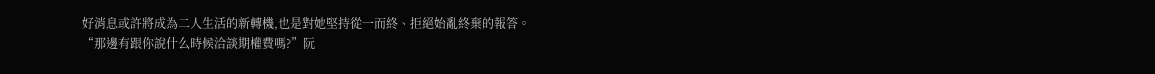好消息或許將成為二人生活的新轉機,也是對她堅持從一而終、拒絕始亂終棄的報答。
“那邊有跟你說什么時候洽談期權費嗎?”阮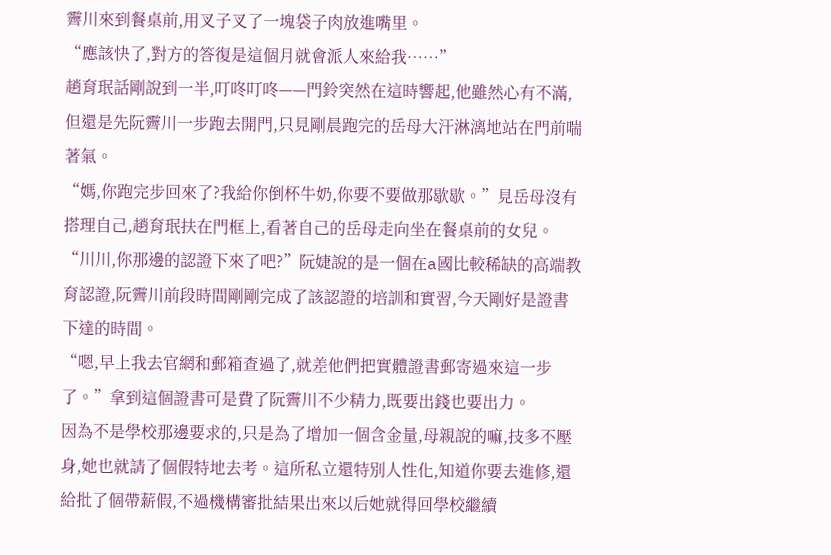霽川來到餐桌前,用叉子叉了一塊袋子肉放進嘴里。
“應該快了,對方的答復是這個月就會派人來給我……”
趙育珉話剛說到一半,叮咚叮咚——門鈴突然在這時響起,他雖然心有不滿,但還是先阮霽川一步跑去開門,只見剛晨跑完的岳母大汗淋漓地站在門前喘著氣。
“媽,你跑完步回來了?我給你倒杯牛奶,你要不要做那歇歇。”見岳母沒有搭理自己,趙育珉扶在門框上,看著自己的岳母走向坐在餐桌前的女兒。
“川川,你那邊的認證下來了吧?”阮婕說的是一個在a國比較稀缺的高端教育認證,阮霽川前段時間剛剛完成了該認證的培訓和實習,今天剛好是證書下達的時間。
“嗯,早上我去官網和郵箱查過了,就差他們把實體證書郵寄過來這一步了。”拿到這個證書可是費了阮霽川不少精力,既要出錢也要出力。
因為不是學校那邊要求的,只是為了增加一個含金量,母親說的嘛,技多不壓身,她也就請了個假特地去考。這所私立還特別人性化,知道你要去進修,還給批了個帶薪假,不過機構審批結果出來以后她就得回學校繼續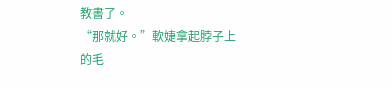教書了。
“那就好。”軟婕拿起脖子上的毛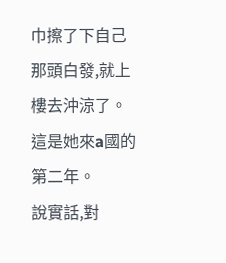巾擦了下自己那頭白發,就上樓去沖涼了。這是她來a國的第二年。
說實話,對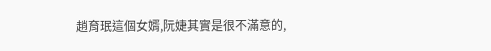趙育珉這個女婿,阮婕其實是很不滿意的,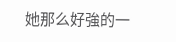她那么好強的一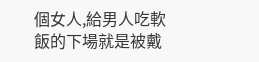個女人,給男人吃軟飯的下場就是被戴